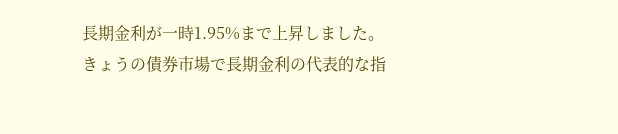長期金利が一時1.95%まで上昇しました。
きょうの債券市場で長期金利の代表的な指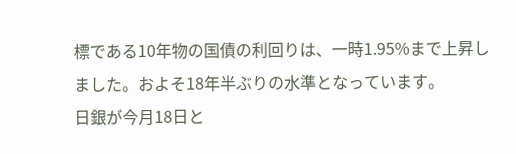標である10年物の国債の利回りは、一時1.95%まで上昇しました。およそ18年半ぶりの水準となっています。
日銀が今月18日と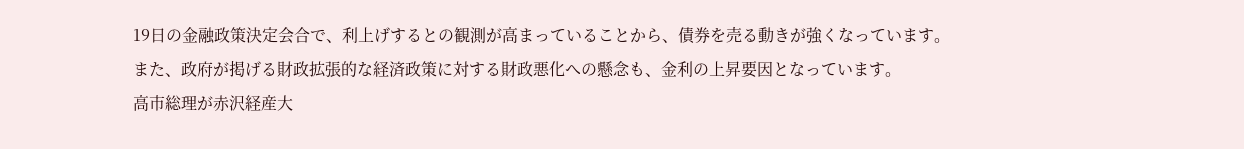19日の金融政策決定会合で、利上げするとの観測が高まっていることから、債券を売る動きが強くなっています。
また、政府が掲げる財政拡張的な経済政策に対する財政悪化への懸念も、金利の上昇要因となっています。
高市総理が赤沢経産大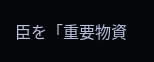臣を「重要物資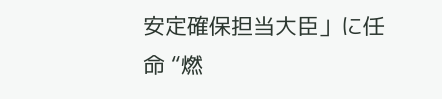安定確保担当大臣」に任命 “燃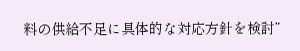料の供給不足に具体的な対応方針を検討”